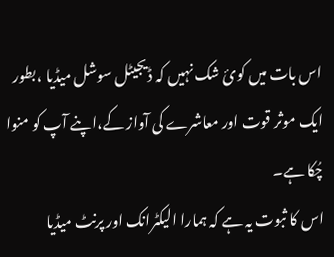اس بات میں کوئ شک نہیں کہ ڈیجیٹل سوشل میڈیا ،بطور ایک موثر قوت اور معاشرے کی آواز کے،اپنے آپ کو منوا چُکا ہے۔
اس کا ثبوت یہ ہے کہ ہمارا الیکٹرانک اور پرنٹ میڈیا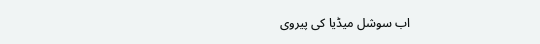اب سوشل میڈیا کی پیروی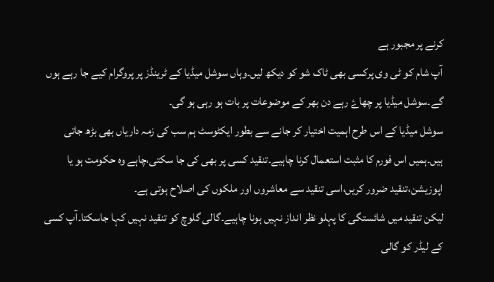کرنے پر مجبور ہے
آپ شام کو ٹی وی پرکسی بھی ٹاک شو کو دیکھ لیں۔وہاں سوشل میڈیا کے ٹرینڈز پر پروگرام کیے جا رہے ہوں گے۔سوشل میڈیا پر چھاۓ رہے دن بھر کے موضوعات پر بات ہو رہی ہو گی۔
سوشل میڈیا کے اس طرح اہمیت اختیار کر جانے سے بطور ایکٹوسٹ ہم سب کی زمہ داریاں بھی بڑھ جاتی ہیں۔ہمیں اس فورم کا مثبت استعمال کرنا چاہیے۔تنقید کسی پر بھی کی جا سکتی،چاہے وہ حکومت ہو یا اپوزیشن،تنقید ضرور کریں،اسی تنقید سے معاشروں اور ملکوں کی اصلاح ہوتی ہے۔
لیکن تنقید میں شائستگی کا پہلو نظر انداز نہیں ہونا چاہیے۔گالی گلوچ کو تنقید نہیں کہا جاسکتا۔آپ کسی کے لیڈر کو گالی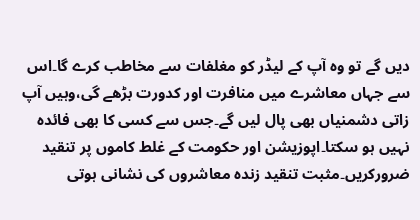دیں گے تو وہ آپ کے لیڈر کو مغلفات سے مخاطب کرے گا۔اس سے جہاں معاشرے میں منافرت اور کدورت بڑھے گی،وہیں آپ زاتی دشمنیاں بھی پال لیں گے۔جس سے کسی کا بھی فائدہ نہیں ہو سکتا۔اپوزیشن اور حکومت کے غلط کاموں پر تنقید ضرورکریں۔مثبت تنقید زندہ معاشروں کی نشانی ہوتی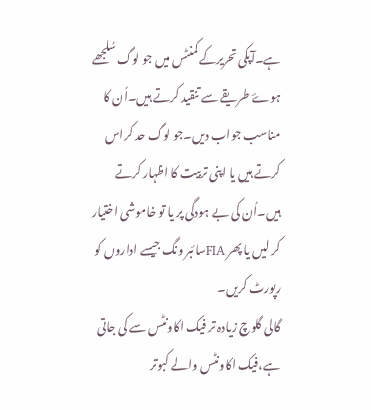ہے۔آپکی تحریرکے کمنٹس میں جو لوگ سُلجھے ہوۓ طریقے سے تنقید کرتے ہیں۔اُن کا مناسب جواب دیں۔جو لوگ حد کراس کرتے ہیں یا اپنی تربیت کا اظہار کرتے ہیں۔اُن کی بے ہودگی پر یا تو خاموشی اختیار کر لیں یا پھر FIAسائبر ونگ جیسے اداروں کو رپورٹ کریں۔
گالی گلوچ زیادہ تر فیک اکاونٹس سے کی جاتی ہے،فیک اکاونٹس والے کبوتر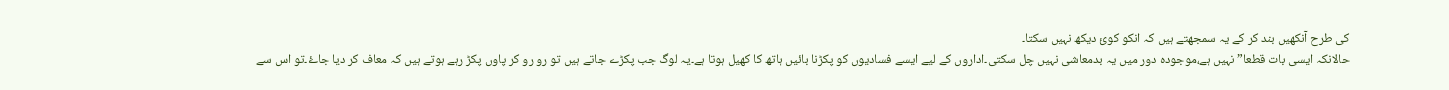کی طرح آنکھیں بند کر کے یہ سمجھتے ہیں کہ انکو کوئ دیکھ نہیں سکتا۔
حالانکہ ایسی بات قطعا” نہیں ہے،موجودہ دور میں یہ بدمعاشی نہیں چل سکتی۔اداروں کے لیے ایسے فسادیوں کو پکڑنا بائیں ہاتھ کا کھیل ہوتا ہے۔یہ لوگ جب پکڑے جاتے ہیں تو رو رو کر پاوں پکڑ رہے ہوتے ہیں کہ معاف کر دیا جاۓ۔تو اس سے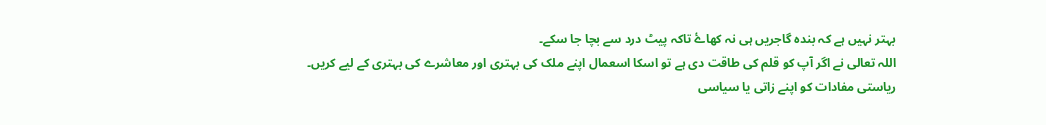بہتر نہیں ہے کہ بندہ گاجریں ہی نہ کھاۓ تاکہ پیٹ درد سے بچا جا سکے۔
اللہ تعالی نے اگر آپ کو قلم کی طاقت دی ہے تو اسکا اسعمال اپنے ملک کی بہتری اور معاشرے کی بہتری کے لیے کریں۔
ریاستی مفادات کو اپنے زاتی یا سیاسی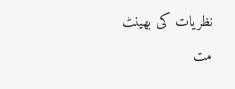نظریات کی بھینٹ مت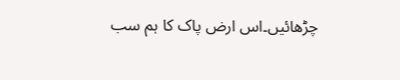چڑھائیں۔اس ارض پاک کا ہم سب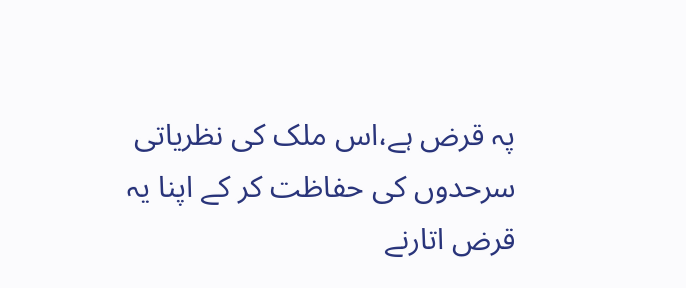پہ قرض ہے،اس ملک کی نظریاتی سرحدوں کی حفاظت کر کے اپنا یہ قرض اتارنے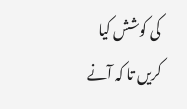کی کوشش کیا کریں تا کہ آنے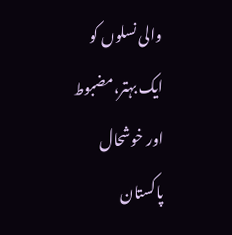والی نسلوں کو ایک بہتر،مضبوط اور خوشحال پاکستان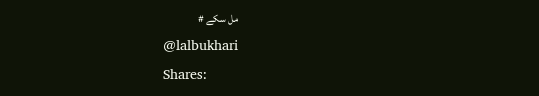مل سکے #
@lalbukhari
Shares: